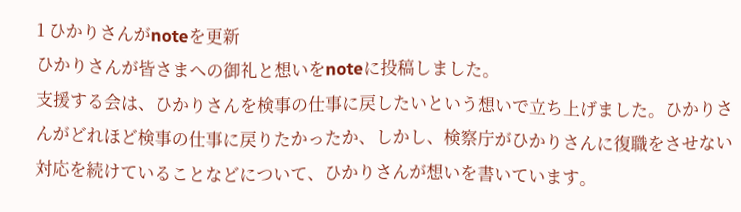1 ひかりさんがnoteを更新
ひかりさんが皆さまへの御礼と想いをnoteに投稿しました。
支援する会は、ひかりさんを検事の仕事に戻したいという想いで立ち上げました。ひかりさんがどれほど検事の仕事に戻りたかったか、しかし、検察庁がひかりさんに復職をさせない対応を続けていることなどについて、ひかりさんが想いを書いています。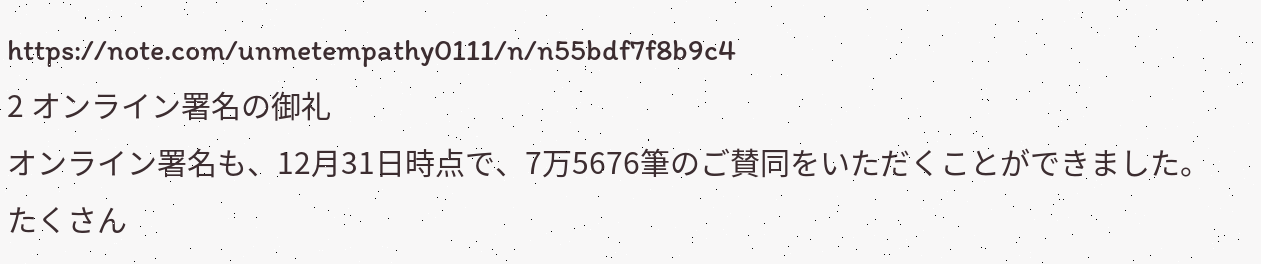https://note.com/unmetempathy0111/n/n55bdf7f8b9c4
2 オンライン署名の御礼
オンライン署名も、12月31日時点で、7万5676筆のご賛同をいただくことができました。たくさん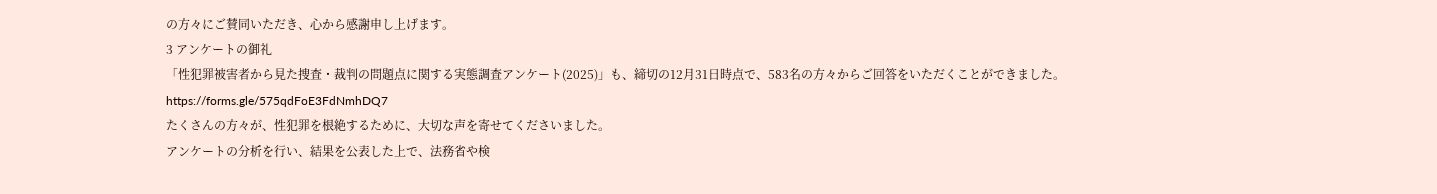の方々にご賛同いただき、心から感謝申し上げます。
3 アンケートの御礼
「性犯罪被害者から見た捜査・裁判の問題点に関する実態調査アンケート(2025)」も、締切の12月31日時点で、583名の方々からご回答をいただくことができました。https://forms.gle/575qdFoE3FdNmhDQ7
たくさんの方々が、性犯罪を根絶するために、大切な声を寄せてくださいました。
アンケートの分析を行い、結果を公表した上で、法務省や検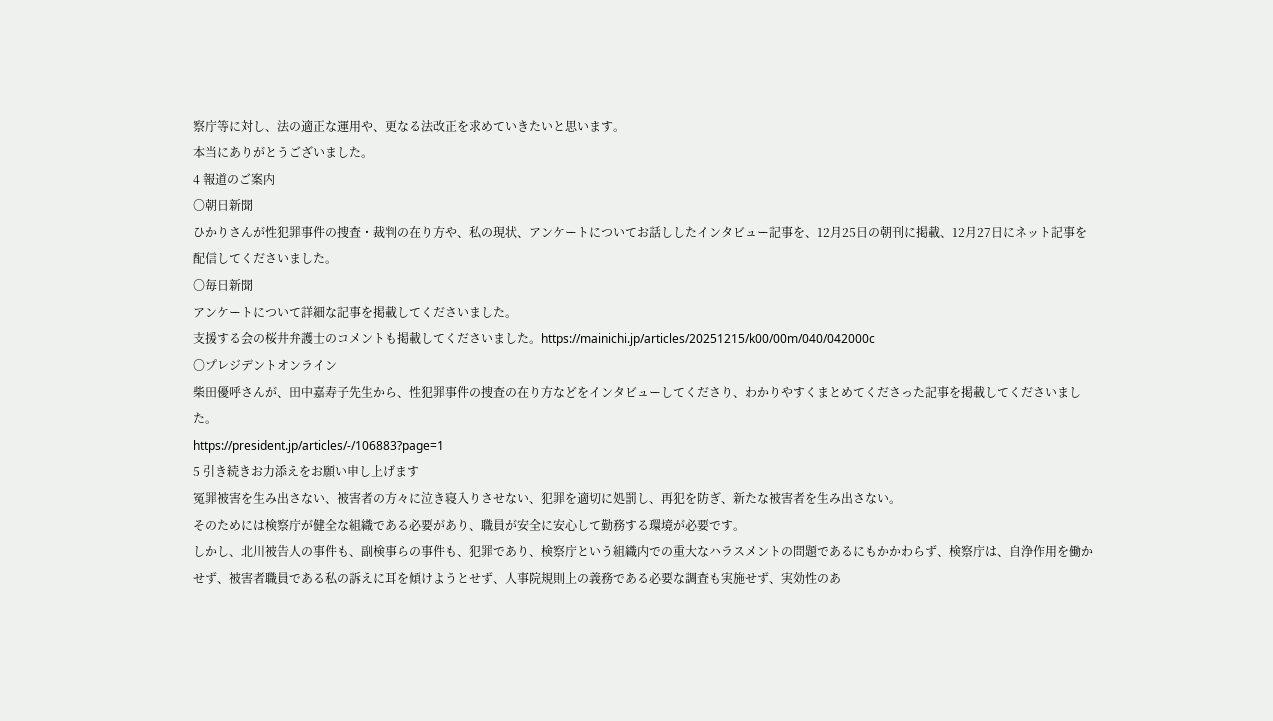察庁等に対し、法の適正な運用や、更なる法改正を求めていきたいと思います。
本当にありがとうございました。
4 報道のご案内
〇朝日新聞
ひかりさんが性犯罪事件の捜査・裁判の在り方や、私の現状、アンケートについてお話ししたインタビュー記事を、12月25日の朝刊に掲載、12月27日にネット記事を配信してくださいました。
〇毎日新聞
アンケートについて詳細な記事を掲載してくださいました。
支援する会の桜井弁護士のコメントも掲載してくださいました。https://mainichi.jp/articles/20251215/k00/00m/040/042000c
〇プレジデントオンライン
柴田優呼さんが、田中嘉寿子先生から、性犯罪事件の捜査の在り方などをインタビューしてくださり、わかりやすくまとめてくださった記事を掲載してくださいました。
https://president.jp/articles/-/106883?page=1
5 引き続きお力添えをお願い申し上げます
冤罪被害を生み出さない、被害者の方々に泣き寝入りさせない、犯罪を適切に処罰し、再犯を防ぎ、新たな被害者を生み出さない。
そのためには検察庁が健全な組織である必要があり、職員が安全に安心して勤務する環境が必要です。
しかし、北川被告人の事件も、副検事らの事件も、犯罪であり、検察庁という組織内での重大なハラスメントの問題であるにもかかわらず、検察庁は、自浄作用を働かせず、被害者職員である私の訴えに耳を傾けようとせず、人事院規則上の義務である必要な調査も実施せず、実効性のあ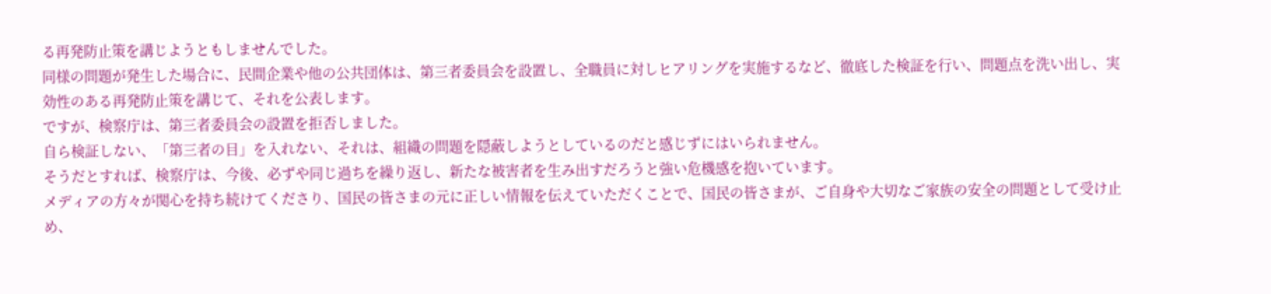る再発防止策を講じようともしませんでした。
同様の問題が発生した場合に、民間企業や他の公共団体は、第三者委員会を設置し、全職員に対しヒアリングを実施するなど、徹底した検証を行い、問題点を洗い出し、実効性のある再発防止策を講じて、それを公表します。
ですが、検察庁は、第三者委員会の設置を拒否しました。
自ら検証しない、「第三者の目」を入れない、それは、組織の問題を隠蔽しようとしているのだと感じずにはいられません。
そうだとすれば、検察庁は、今後、必ずや同じ過ちを繰り返し、新たな被害者を生み出すだろうと強い危機感を抱いています。
メディアの方々が関心を持ち続けてくださり、国民の皆さまの元に正しい情報を伝えていただくことで、国民の皆さまが、ご自身や大切なご家族の安全の問題として受け止め、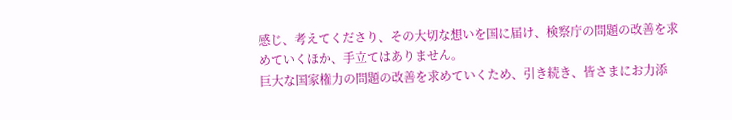感じ、考えてくださり、その大切な想いを国に届け、検察庁の問題の改善を求めていくほか、手立てはありません。
巨大な国家権力の問題の改善を求めていくため、引き続き、皆さまにお力添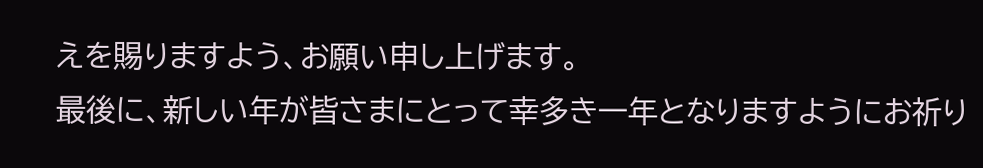えを賜りますよう、お願い申し上げます。
最後に、新しい年が皆さまにとって幸多き一年となりますようにお祈り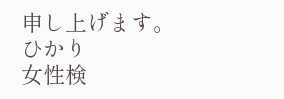申し上げます。
ひかり
女性検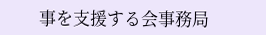事を支援する会事務局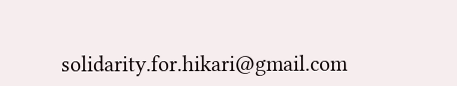solidarity.for.hikari@gmail.com